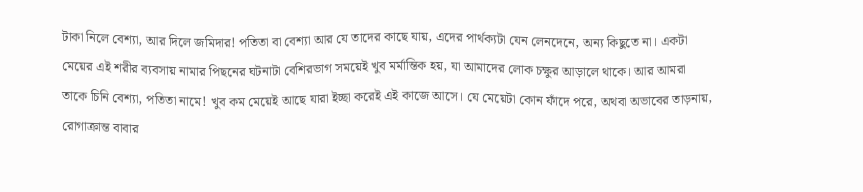টাকা নিলে বেশ্যা, আর দিলে জমিদার! পতিতা বা বেশ্যা আর যে তাদের কাছে যায়, এদের পার্থক্যটা যেন লেনদেনে, অন্য কিছুতে না। একটা মেয়ের এই শরীর ব্যবসায় নামার পিছনের ঘটনাটা বেশিরভাগ সময়েই খুব মর্মান্তিক হয়, যা আমাদের লোক চক্ষুর আড়ালে থাকে। আর আমরা তাকে চিনি বেশ্যা, পতিতা নামে! খুব কম মেয়েই আছে যারা ইচ্ছা করেই এই কাজে আসে। যে মেয়েটা কোন ফাঁদে পরে, অথবা অভাবের তাড়নায়, রোগাক্রান্ত বাবার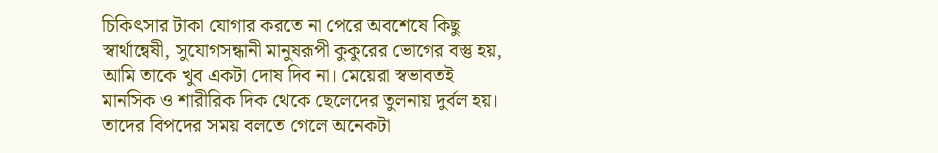চিকিৎসার টাকা যোগার করতে না পেরে অবশেষে কিছু স্বার্থান্বেষী, সুযোগসন্ধানী মানুষরূপী কুকুরের ভোগের বস্তু হয়, আমি তাকে খুব একটা দোষ দিব না। মেয়েরা স্বভাবতই মানসিক ও শারীরিক দিক থেকে ছেলেদের তুলনায় দুর্বল হয়। তাদের বিপদের সময় বলতে গেলে অনেকটা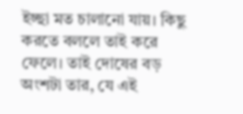ইচ্ছা মত চালানো যায়। কিছু করতে বললে তাই করে ফেলে। তাই দোষের বড় অংশটা তার, যে এই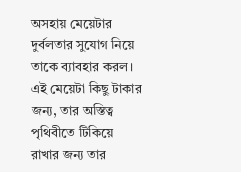অসহায় মেয়েটার দুর্বলতার সুযোগ নিয়ে তাকে ব্যাবহার করল।
এই মেয়েটা কিছু টাকার জন্য, তার অস্তিত্ব পৃথিবীতে টিকিয়ে রাখার জন্য তার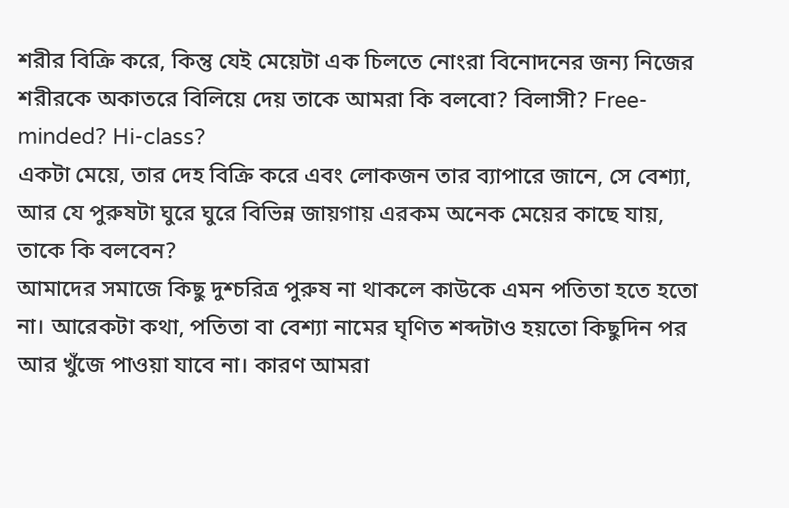শরীর বিক্রি করে, কিন্তু যেই মেয়েটা এক চিলতে নোংরা বিনোদনের জন্য নিজের শরীরকে অকাতরে বিলিয়ে দেয় তাকে আমরা কি বলবো? বিলাসী? Free-minded? Hi-class?
একটা মেয়ে, তার দেহ বিক্রি করে এবং লোকজন তার ব্যাপারে জানে, সে বেশ্যা, আর যে পুরুষটা ঘুরে ঘুরে বিভিন্ন জায়গায় এরকম অনেক মেয়ের কাছে যায়, তাকে কি বলবেন?
আমাদের সমাজে কিছু দুশ্চরিত্র পুরুষ না থাকলে কাউকে এমন পতিতা হতে হতো না। আরেকটা কথা, পতিতা বা বেশ্যা নামের ঘৃণিত শব্দটাও হয়তো কিছুদিন পর আর খুঁজে পাওয়া যাবে না। কারণ আমরা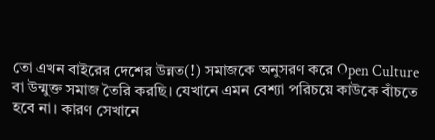তো এখন বাইরের দেশের উন্নত(!) সমাজকে অনুসরণ করে Open Culture বা উন্মুক্ত সমাজ তৈরি করছি। যেখানে এমন বেশ্যা পরিচয়ে কাউকে বাঁচতে হবে না। কারণ সেখানে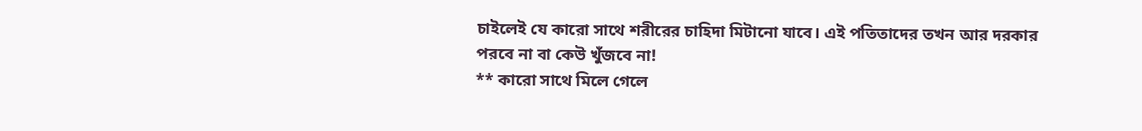চাইলেই যে কারো সাথে শরীরের চাহিদা মিটানো যাবে। এই পতিতাদের তখন আর দরকার পরবে না বা কেউ খুঁজবে না!
** কারো সাথে মিলে গেলে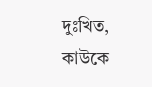দুঃখিত, কাউকে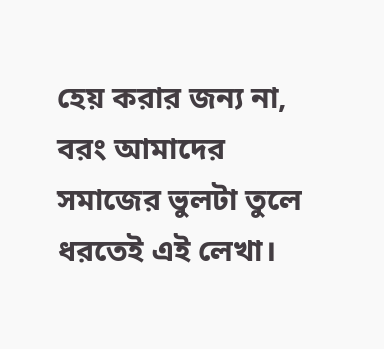হেয় করার জন্য না, বরং আমাদের সমাজের ভুলটা তুলে ধরতেই এই লেখা।